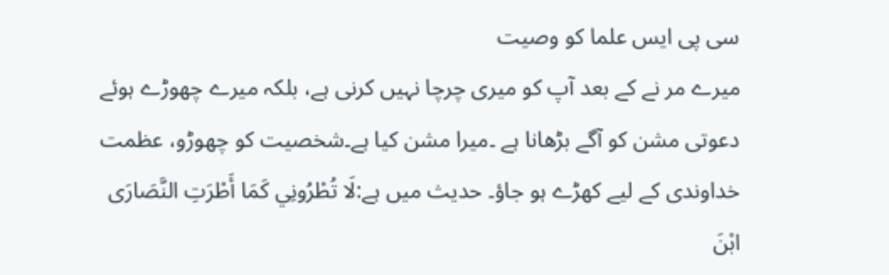سی پی ایس علما کو وصیت
میرے مر نے کے بعد آپ کو میری چرچا نہیں کرنی ہے، بلکہ میرے چھوڑے ہوئے دعوتی مشن کو آگے بڑھانا ہے ۔میرا مشن کیا ہے۔شخصیت کو چھوڑو، عظمت خداوندی کے لیے کھڑے ہو جاؤ۔ حدیث میں ہے:لَا تُطْرُونِي كَمَا أَطْرَتِ النَّصَارَى ابْنَ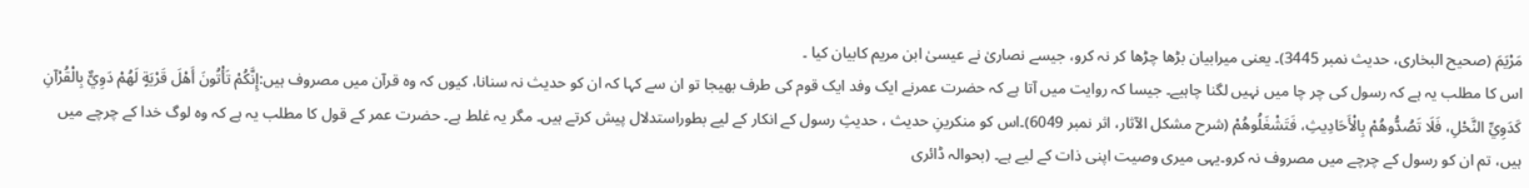مَرْيَمَ (صحیح البخاری، حدیث نمبر 3445)۔ یعنی میرابیان بڑھا چڑھا کر نہ کرو، جیسے نصاریٰ نے عیسیٰ ابن مریم کابیان کیا ۔
اس کا مطلب یہ ہے کہ رسول کی چر چا میں نہیں لگنا چاہیے۔ جیسا کہ روایت میں آتا ہے کہ حضرت عمرنے ایک وفد ایک قوم کی طرف بھیجا تو ان سے کہا کہ ان کو حدیث نہ سنانا، کیوں کہ وہ قرآن میں مصروف ہیں:إِنَّكُمْ تَأْتُونَ أَهْلَ قَرْيَةٍ لَهُمْ دَوِيٌّ بِالْقُرْآنِ كَدَوِيِّ النَّحْلِ، فَلَا تَصُدُّوهُمْ بِالْأَحَادِيثِ، فَتَشْغَلُوهُمْ (شرح مشکل الآثار، اثر نمبر 6049)۔اس کو منکرینِ حدیث ، حدیثِ رسول کے انکار کے لیے بطوراستدلال پیش کرتے ہیں۔ مگر یہ غلط ہے۔ حضرت عمر کے قول کا مطلب یہ ہے کہ وہ لوگ خدا کے چرچے میں ہیں، تم ان کو رسول کے چرچے میں مصروف نہ کرو۔یہی میری وصیت اپنی ذات کے لیے ہے۔ (بحوالہ ڈائری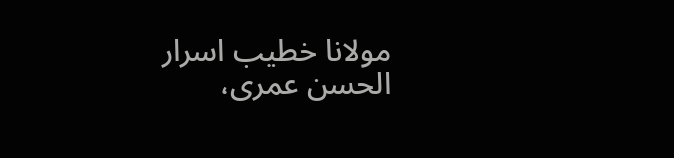مولانا خطیب اسرار الحسن عمری،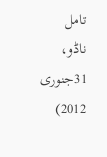تامل ناڈو، 31جنوری 2012)